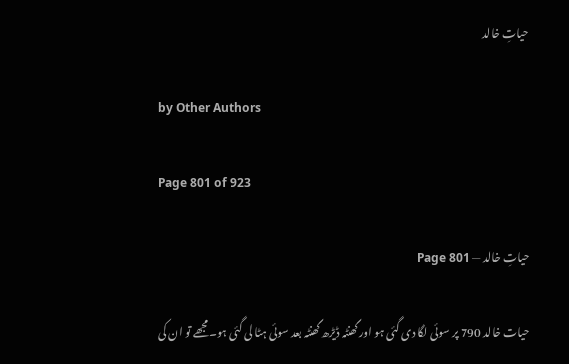حیاتِ خالد

by Other Authors

Page 801 of 923

حیاتِ خالد — Page 801

حیات خالد 790 پر سوئی لگا دی گئی ہو اور گھنٹہ ڈیڑھ گھنٹہ بعد سوئی ہٹا لی گئی ہو۔مجھے تو ان کی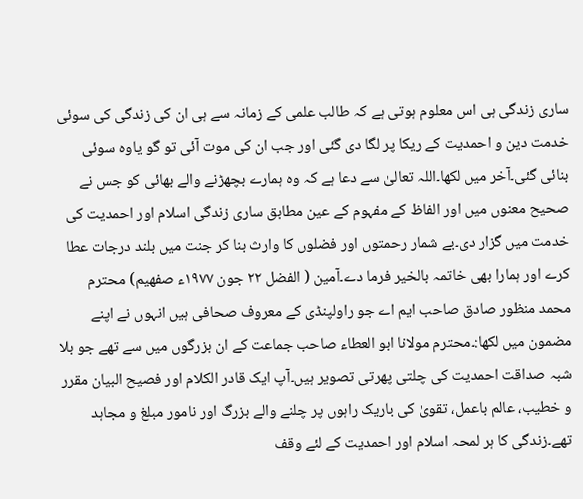ساری زندگی ہی اس معلوم ہوتی ہے کہ طالب علمی کے زمانہ سے ہی ان کی زندگی کی سوئی خدمت دین و احمدیت کے ریکا پر لگا دی گئی اور جب ان کی موت آئی تو گو یاوہ سوئی بنائی گئی۔آخر میں لکھا۔اللہ تعالیٰ سے دعا ہے کہ وہ ہمارے بچھڑنے والے بھائی کو جس نے صحیح معنوں میں اور الفاظ کے مفہوم کے عین مطابق ساری زندگی اسلام اور احمدیت کی خدمت میں گزار دی۔بے شمار رحمتوں اور فضلوں کا وارث بنا کر جنت میں بلند درجات عطا کرے اور ہمارا بھی خاتمہ بالخیر فرما دے۔آمین ( الفضل ۲۲ جون ۱۹۷۷ء صفهیم) محترم محمد منظور صادق صاحب ایم اے جو راولپنڈی کے معروف صحافی ہیں انہوں نے اپنے مضمون میں لکھا:۔محترم مولانا ابو العطاء صاحب جماعت کے ان بزرگوں میں سے تھے جو بلا شبہ صداقت احمدیت کی چلتی پھرتی تصویر ہیں۔آپ ایک قادر الکلام اور فصیح البیان مقرر و خطیب، عالم باعمل، تقویٰ کی باریک راہوں پر چلنے والے بزرگ اور نامور مبلغ و مجاہد تھے۔زندگی کا ہر لمحہ اسلام اور احمدیت کے لئے وقف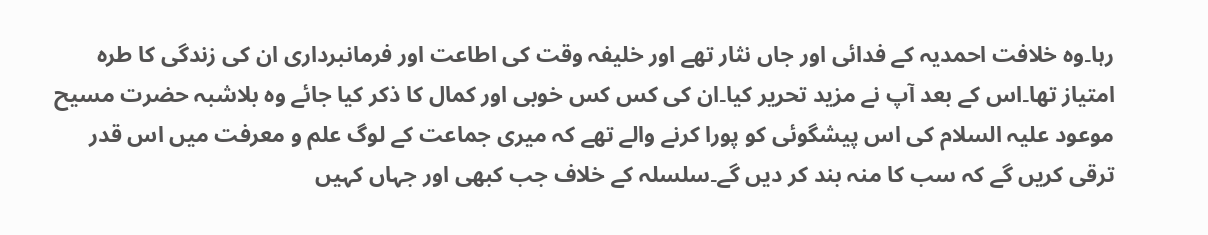رہا۔وہ خلافت احمدیہ کے فدائی اور جاں نثار تھے اور خلیفہ وقت کی اطاعت اور فرمانبرداری ان کی زندگی کا طرہ امتیاز تھا۔اس کے بعد آپ نے مزید تحریر کیا۔ان کی کس کس خوبی اور کمال کا ذکر کیا جائے وہ بلاشبہ حضرت مسیح موعود علیہ السلام کی اس پیشگوئی کو پورا کرنے والے تھے کہ میری جماعت کے لوگ علم و معرفت میں اس قدر ترقی کریں گے کہ سب کا منہ بند کر دیں گے۔سلسلہ کے خلاف جب کبھی اور جہاں کہیں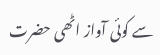سے کوئی آواز اٹھی حضرت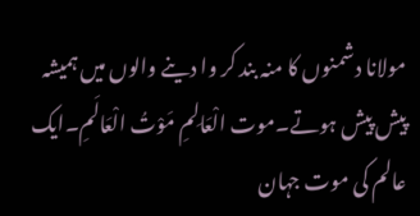مولانا دشمنوں کا منہ بند کر وا دینے والوں میں ہمیشہ پیش پیش ہوتے۔موت الْعَالِمِ مَوْتُ الْعَالَمِ۔ایک عالم کی موت جہان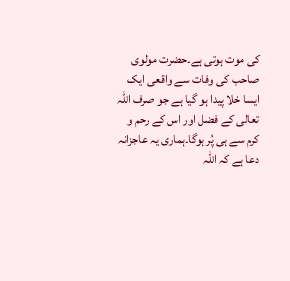کی موت ہوتی ہے۔حضرت مولوی صاحب کی وفات سے واقعی ایک ایسا خلا پیدا ہو گیا ہے جو صرف اللہ تعالی کے فضل اور اس کے رحم و کرم سے ہی پُر ہوگا۔ہماری یہ عاجزانہ دعا ہے کہ اللہ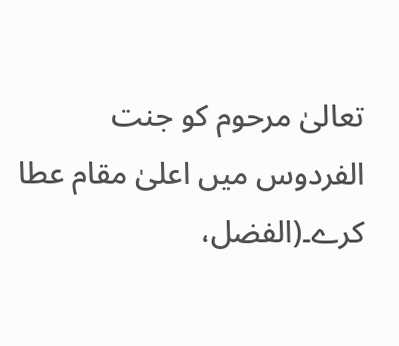تعالیٰ مرحوم کو جنت الفردوس میں اعلیٰ مقام عطا کرے۔(الفضل،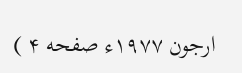ارجون ۱۹۷۷ء صفحه ۴ )